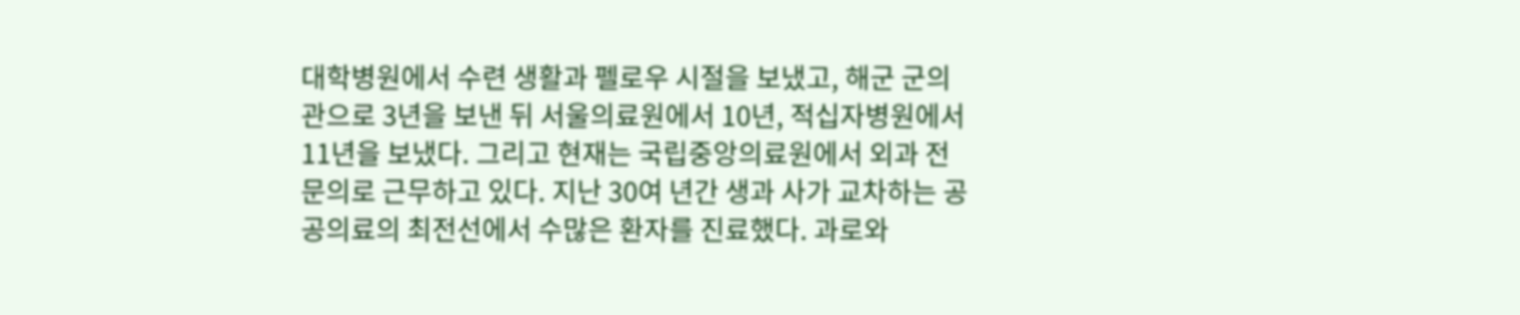대학병원에서 수련 생활과 펠로우 시절을 보냈고, 해군 군의관으로 3년을 보낸 뒤 서울의료원에서 10년, 적십자병원에서 11년을 보냈다. 그리고 현재는 국립중앙의료원에서 외과 전문의로 근무하고 있다. 지난 30여 년간 생과 사가 교차하는 공공의료의 최전선에서 수많은 환자를 진료했다. 과로와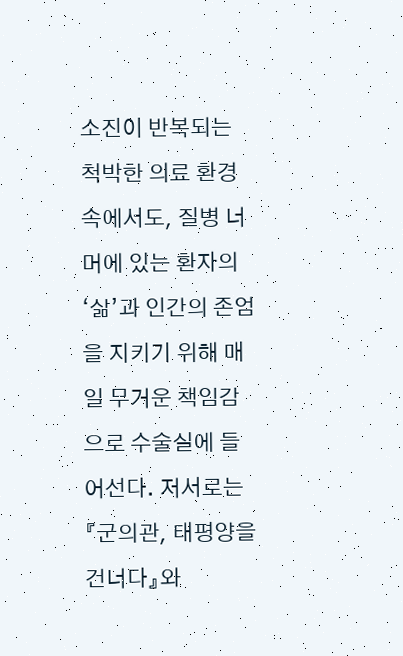소진이 반복되는 척박한 의료 환경 속에서도, 질병 너머에 있는 환자의 ‘삶’과 인간의 존엄을 지키기 위해 매일 무거운 책임감으로 수술실에 들어선다. 저서로는 『군의관, 태평양을 건너다』와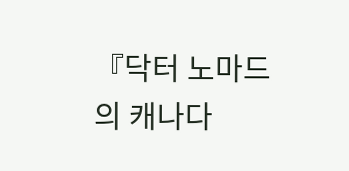『닥터 노마드의 캐나다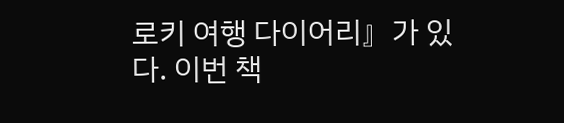로키 여행 다이어리』가 있다. 이번 책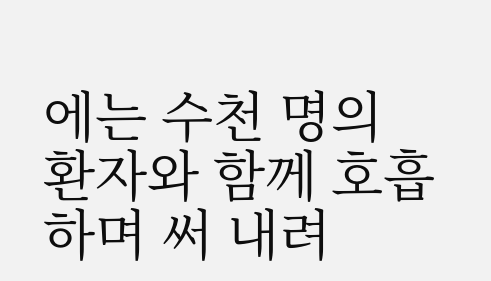에는 수천 명의 환자와 함께 호흡하며 써 내려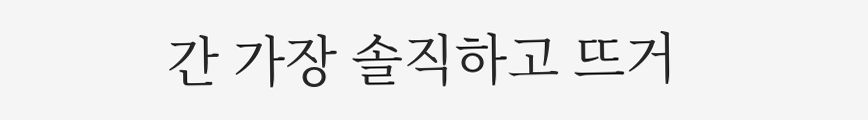간 가장 솔직하고 뜨거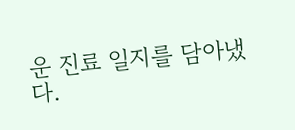운 진료 일지를 담아냈다.